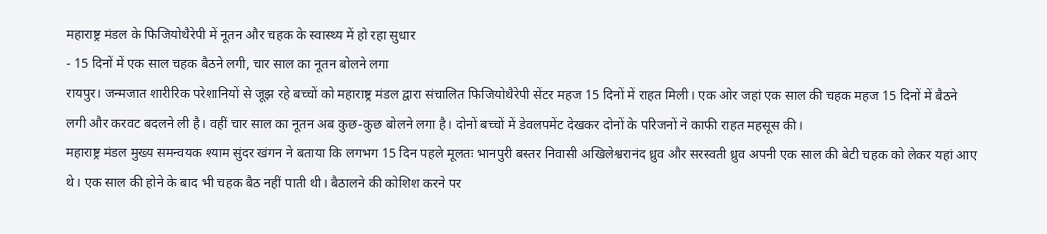महाराष्ट्र मंडल के फिजियोथैरेपी में नूतन और चहक के स्वास्थ्य में हो रहा सुधार
- 15 दिनों में एक साल चहक बैठने लगी, चार साल का नूतन बोलने लगा
रायपुर। जन्मजात शारीरिक परेशानियों से जूझ रहे बच्चों को महाराष्ट्र मंडल द्वारा संचालित फिजियोथैरेपी सेंटर महज 15 दिनों में राहत मिली। एक ओर जहां एक साल की चहक महज 15 दिनों में बैठने लगी और करवट बदलने ली है। वहीं चार साल का नूतन अब कुछ-कुछ बोलने लगा है। दोनों बच्चों में डेवलपमेंट देखकर दोनों के परिजनों ने काफी राहत महसूस की।
महाराष्ट्र मंडल मुख्य समन्वयक श्याम सुंदर खंगन ने बताया कि लगभग 15 दिन पहले मूलतः भानपुरी बस्तर निवासी अखिलेश्वरानंद ध्रुव और सरस्वती ध्रुव अपनी एक साल की बेटी चहक को लेकर यहां आए थे। एक साल की होने के बाद भी चहक बैठ नहीं पाती थी। बैठालने की कोशिश करने पर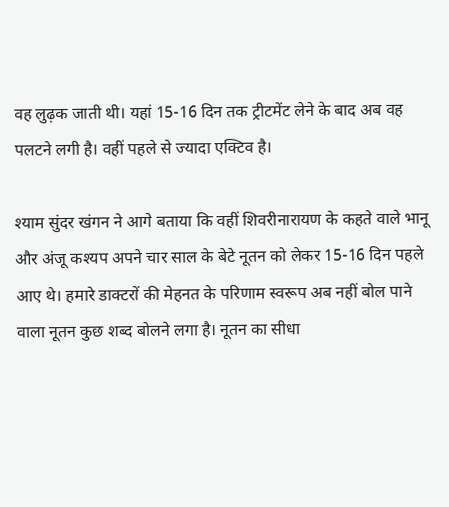वह लुढ़क जाती थी। यहां 15-16 दिन तक ट्रीटमेंट लेने के बाद अब वह पलटने लगी है। वहीं पहले से ज्यादा एक्टिव है।

श्याम सुंदर खंगन ने आगे बताया कि वहीं शिवरीनारायण के कहते वाले भानू और अंजू कश्यप अपने चार साल के बेटे नूतन को लेकर 15-16 दिन पहले आए थे। हमारे डाक्टरों की मेहनत के परिणाम स्वरूप अब नहीं बोल पाने वाला नूतन कुछ शब्द बोलने लगा है। नूतन का सीधा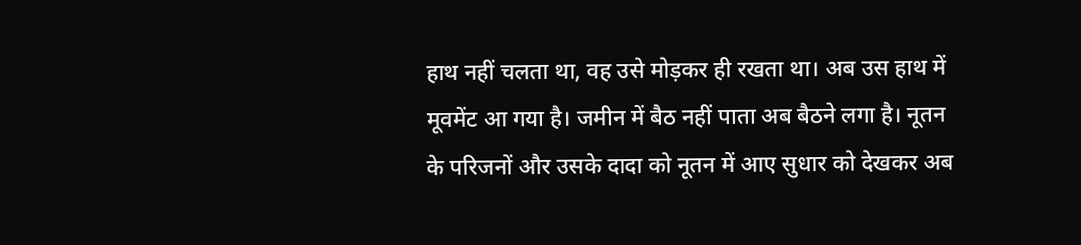हाथ नहीं चलता था, वह उसे मोड़कर ही रखता था। अब उस हाथ में मूवमेंट आ गया है। जमीन में बैठ नहीं पाता अब बैठने लगा है। नूतन के परिजनों और उसके दादा को नूतन में आए सुधार को देखकर अब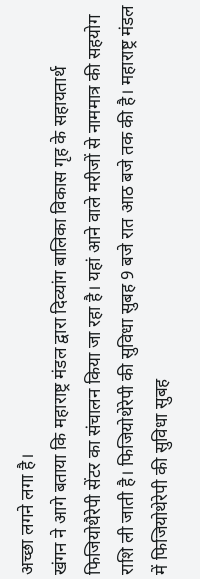अच्छा लगने लगा है।
खंगन ने आगे बताया कि महाराष्ट्र मंडल द्वारा दिव्यांग बालिका विकास गृह के सहायतार्थ फिजियोथैरेपी सेंटर का संचालन किया जा रहा है। यहां आने वाले मरीजों से नाममात्र की सहयोग राशि ली जाती है। फिजियोथेरेपी की सुविधा सुबह 9 बजे रात आठ बजे तक की है। महाराष्ट्र मंडल में फिजियोथेरेपी की सुविधा सुबह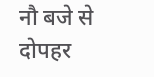नौ बजे से दोपहर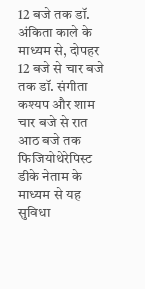12 बजे तक डॉ. अंकिता काले के माध्यम से, दोपहर 12 बजे से चार बजे तक डॉ. संगीता कश्यप और शाम चार बजे से रात आठ बजे तक फिजियोथेरेपिस्ट डीके नेताम के माध्यम से यह सुविधा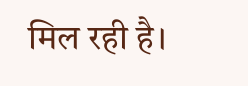मिल रही है।